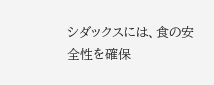シダックスには、食の安全性を確保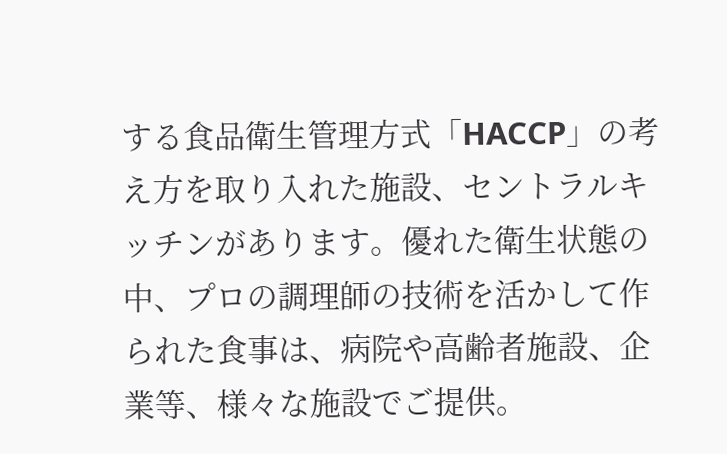する食品衛生管理方式「HACCP」の考え方を取り入れた施設、セントラルキッチンがあります。優れた衛生状態の中、プロの調理師の技術を活かして作られた食事は、病院や高齢者施設、企業等、様々な施設でご提供。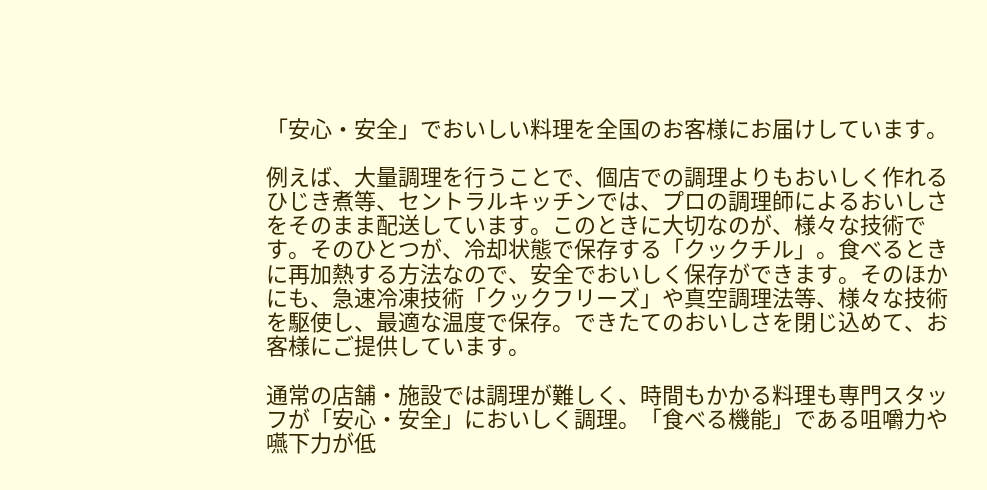「安心・安全」でおいしい料理を全国のお客様にお届けしています。

例えば、大量調理を行うことで、個店での調理よりもおいしく作れるひじき煮等、セントラルキッチンでは、プロの調理師によるおいしさをそのまま配送しています。このときに大切なのが、様々な技術です。そのひとつが、冷却状態で保存する「クックチル」。食べるときに再加熱する方法なので、安全でおいしく保存ができます。そのほかにも、急速冷凍技術「クックフリーズ」や真空調理法等、様々な技術を駆使し、最適な温度で保存。できたてのおいしさを閉じ込めて、お客様にご提供しています。

通常の店舗・施設では調理が難しく、時間もかかる料理も専門スタッフが「安心・安全」においしく調理。「食べる機能」である咀嚼力や嚥下力が低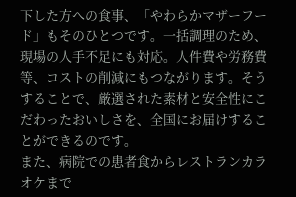下した方への食事、「やわらかマザーフード」もそのひとつです。一括調理のため、現場の人手不足にも対応。人件費や労務費等、コストの削減にもつながります。そうすることで、厳選された素材と安全性にこだわったおいしさを、全国にお届けすることができるのです。
また、病院での患者食からレストランカラオケまで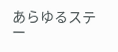あらゆるステー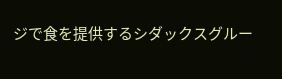ジで食を提供するシダックスグルー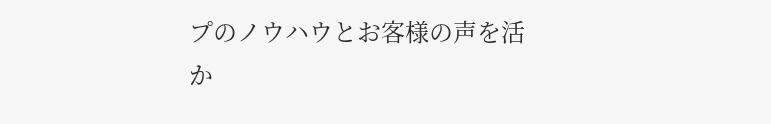プのノウハウとお客様の声を活か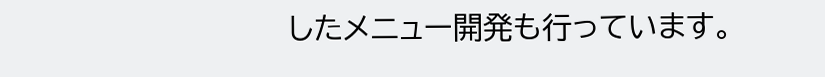したメニュー開発も行っています。